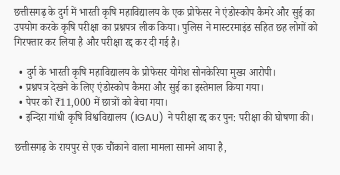छत्तीसगढ़ के दुर्ग में भारती कृषि महाविद्यालय के एक प्रोफेसर ने एंडोस्कोप कैमरे और सुई का उपयोग करके कृषि परीक्षा का प्रश्नपत्र लीक किया। पुलिस ने मास्टरमाइंड सहित छह लोगों को गिरफ्तार कर लिया है और परीक्षा रद्द कर दी गई है।

  • दुर्ग के भारती कृषि महाविद्यालय के प्रोफेसर योगेश सोनकेरिया मुख्य आरोपी।
  • प्रश्नपत्र देखने के लिए एंडोस्कोप कैमरा और सुई का इस्तेमाल किया गया।
  • पेपर को ₹11,000 में छात्रों को बेचा गया।
  • इन्दिरा गांधी कृषि विश्वविद्यालय (IGAU) ने परीक्षा रद्द कर पुन: परीक्षा की घोषणा की।

छत्तीसगढ़ के रायपुर से एक चौंकाने वाला मामला सामने आया है,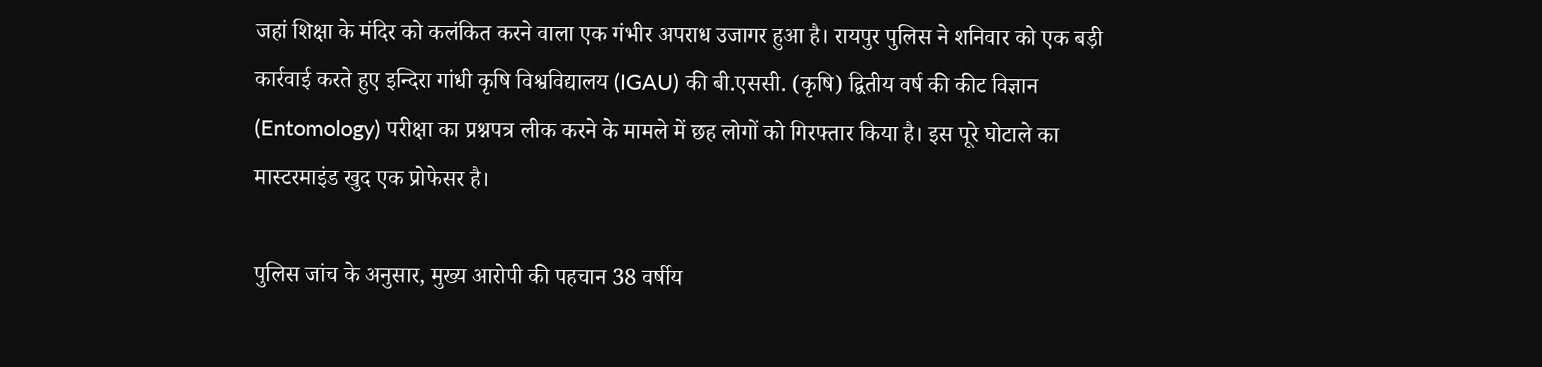जहां शिक्षा के मंदिर को कलंकित करने वाला एक गंभीर अपराध उजागर हुआ है। रायपुर पुलिस ने शनिवार को एक बड़ी कार्रवाई करते हुए इन्दिरा गांधी कृषि विश्वविद्यालय (IGAU) की बी.एससी. (कृषि) द्वितीय वर्ष की कीट विज्ञान (Entomology) परीक्षा का प्रश्नपत्र लीक करने के मामले में छह लोगों को गिरफ्तार किया है। इस पूरे घोटाले का मास्टरमाइंड खुद एक प्रोफेसर है।

पुलिस जांच के अनुसार, मुख्य आरोपी की पहचान 38 वर्षीय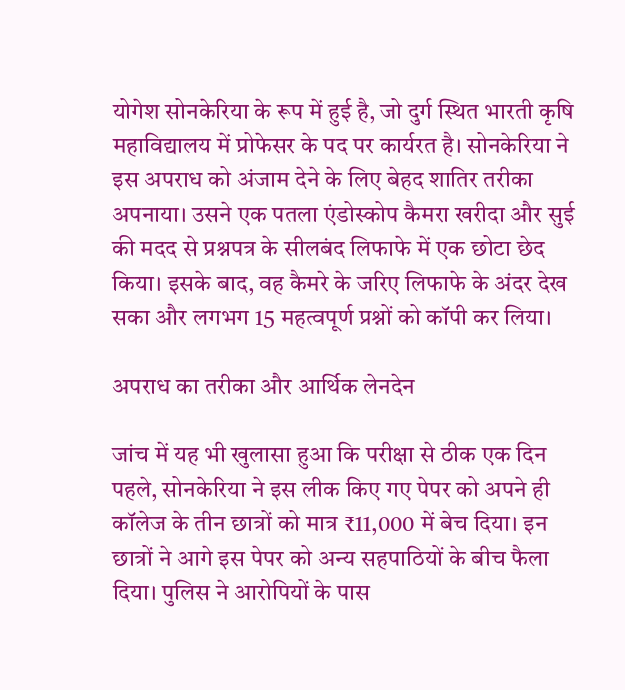योगेश सोनकेरिया के रूप में हुई है, जो दुर्ग स्थित भारती कृषि महाविद्यालय में प्रोफेसर के पद पर कार्यरत है। सोनकेरिया ने इस अपराध को अंजाम देने के लिए बेहद शातिर तरीका अपनाया। उसने एक पतला एंडोस्कोप कैमरा खरीदा और सुई की मदद से प्रश्नपत्र के सीलबंद लिफाफे में एक छोटा छेद किया। इसके बाद, वह कैमरे के जरिए लिफाफे के अंदर देख सका और लगभग 15 महत्वपूर्ण प्रश्नों को कॉपी कर लिया।

अपराध का तरीका और आर्थिक लेनदेन

जांच में यह भी खुलासा हुआ कि परीक्षा से ठीक एक दिन पहले, सोनकेरिया ने इस लीक किए गए पेपर को अपने ही कॉलेज के तीन छात्रों को मात्र ₹11,000 में बेच दिया। इन छात्रों ने आगे इस पेपर को अन्य सहपाठियों के बीच फैला दिया। पुलिस ने आरोपियों के पास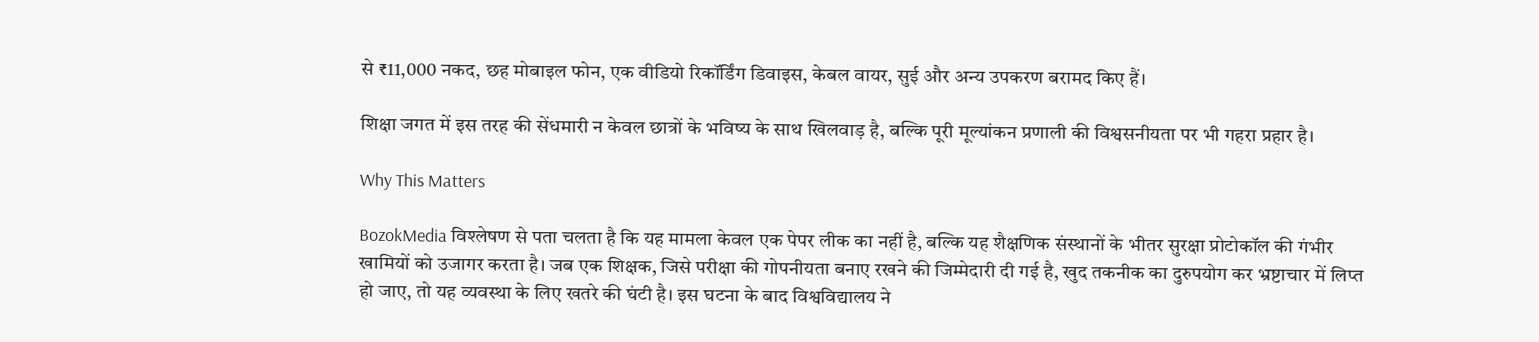से ₹11,000 नकद, छह मोबाइल फोन, एक वीडियो रिकॉर्डिंग डिवाइस, केबल वायर, सुई और अन्य उपकरण बरामद किए हैं।

शिक्षा जगत में इस तरह की सेंधमारी न केवल छात्रों के भविष्य के साथ खिलवाड़ है, बल्कि पूरी मूल्यांकन प्रणाली की विश्वसनीयता पर भी गहरा प्रहार है।

Why This Matters

BozokMedia विश्लेषण से पता चलता है कि यह मामला केवल एक पेपर लीक का नहीं है, बल्कि यह शैक्षणिक संस्थानों के भीतर सुरक्षा प्रोटोकॉल की गंभीर खामियों को उजागर करता है। जब एक शिक्षक, जिसे परीक्षा की गोपनीयता बनाए रखने की जिम्मेदारी दी गई है, खुद तकनीक का दुरुपयोग कर भ्रष्टाचार में लिप्त हो जाए, तो यह व्यवस्था के लिए खतरे की घंटी है। इस घटना के बाद विश्वविद्यालय ने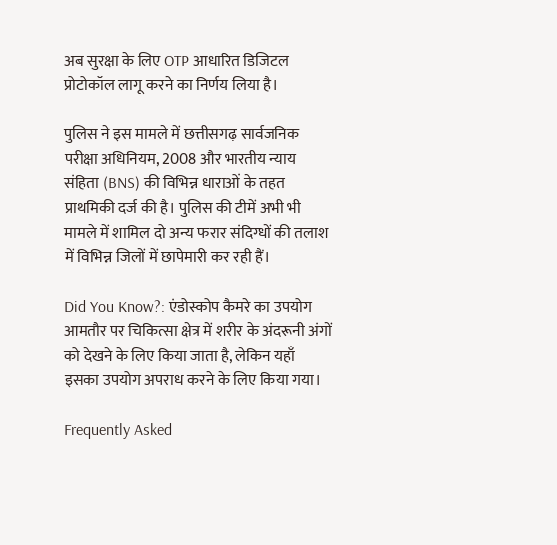अब सुरक्षा के लिए OTP आधारित डिजिटल प्रोटोकॉल लागू करने का निर्णय लिया है।

पुलिस ने इस मामले में छत्तीसगढ़ सार्वजनिक परीक्षा अधिनियम, 2008 और भारतीय न्याय संहिता (BNS) की विभिन्न धाराओं के तहत प्राथमिकी दर्ज की है। पुलिस की टीमें अभी भी मामले में शामिल दो अन्य फरार संदिग्धों की तलाश में विभिन्न जिलों में छापेमारी कर रही हैं।

Did You Know?: एंडोस्कोप कैमरे का उपयोग आमतौर पर चिकित्सा क्षेत्र में शरीर के अंदरूनी अंगों को देखने के लिए किया जाता है, लेकिन यहाँ इसका उपयोग अपराध करने के लिए किया गया।

Frequently Asked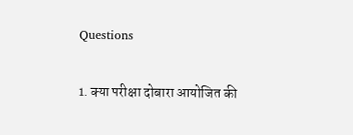Questions

1. क्या परीक्षा दोबारा आयोजित की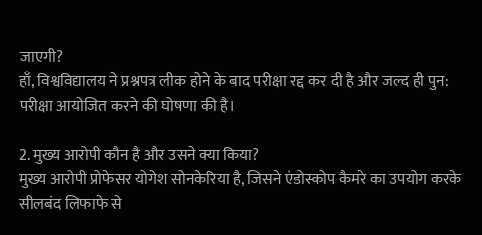जाएगी?
हाँ, विश्वविद्यालय ने प्रश्नपत्र लीक होने के बाद परीक्षा रद्द कर दी है और जल्द ही पुन: परीक्षा आयोजित करने की घोषणा की है।

2. मुख्य आरोपी कौन है और उसने क्या किया?
मुख्य आरोपी प्रोफेसर योगेश सोनकेरिया है, जिसने एंडोस्कोप कैमरे का उपयोग करके सीलबंद लिफाफे से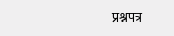प्रश्नपत्र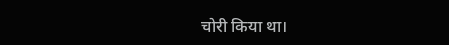चोरी किया था।